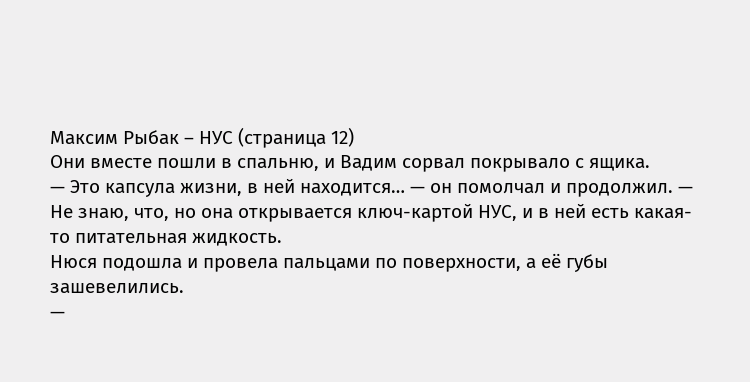Максим Рыбак – НУС (страница 12)
Они вместе пошли в спальню, и Вадим сорвал покрывало с ящика.
— Это капсула жизни, в ней находится… — он помолчал и продолжил. — Не знаю, что, но она открывается ключ-картой НУС, и в ней есть какая-то питательная жидкость.
Нюся подошла и провела пальцами по поверхности, а её губы зашевелились.
—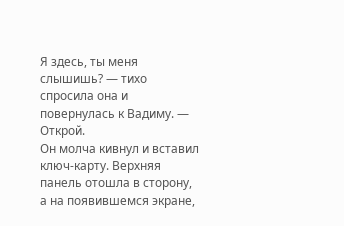Я здесь, ты меня слышишь? — тихо спросила она и повернулась к Вадиму. — Открой.
Он молча кивнул и вставил ключ-карту. Верхняя панель отошла в сторону, а на появившемся экране,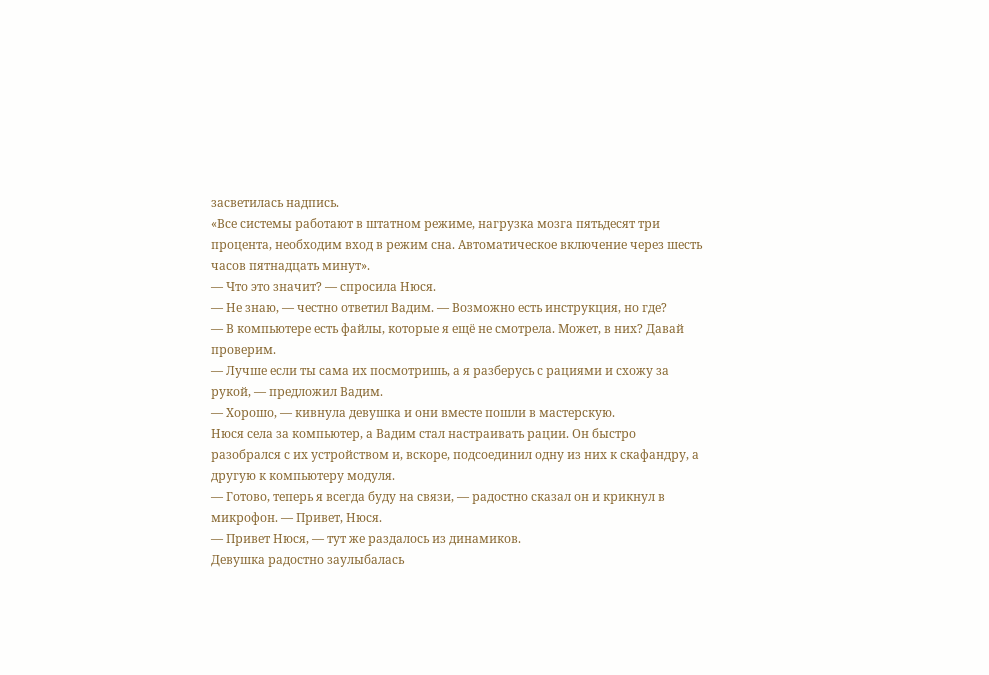засветилась надпись.
«Все системы работают в штатном режиме, нагрузка мозга пятьдесят три процента, необходим вход в режим сна. Автоматическое включение через шесть часов пятнадцать минут».
— Что это значит? — спросила Нюся.
— Не знаю, — честно ответил Вадим. — Возможно есть инструкция, но где?
— В компьютере есть файлы, которые я ещё не смотрела. Может, в них? Давай проверим.
— Лучше если ты сама их посмотришь, а я разберусь с рациями и схожу за рукой, — предложил Вадим.
— Хорошо, — кивнула девушка и они вместе пошли в мастерскую.
Нюся села за компьютер, а Вадим стал настраивать рации. Он быстро разобрался с их устройством и, вскоре, подсоединил одну из них к скафандру, а другую к компьютеру модуля.
— Готово, теперь я всегда буду на связи, — радостно сказал он и крикнул в микрофон. — Привет, Нюся.
— Привет Нюся, — тут же раздалось из динамиков.
Девушка радостно заулыбалась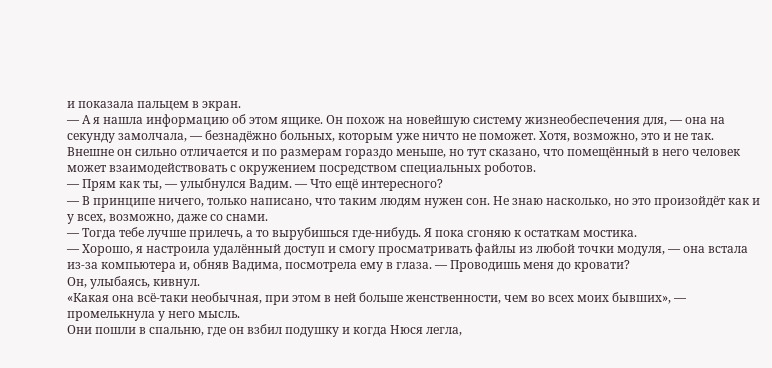и показала пальцем в экран.
— А я нашла информацию об этом ящике. Он похож на новейшую систему жизнеобеспечения для, — она на секунду замолчала, — безнадёжно больных, которым уже ничто не поможет. Хотя, возможно, это и не так. Внешне он сильно отличается и по размерам гораздо меньше, но тут сказано, что помещённый в него человек может взаимодействовать с окружением посредством специальных роботов.
— Прям как ты, — улыбнулся Вадим. — Что ещё интересного?
— В принципе ничего, только написано, что таким людям нужен сон. Не знаю насколько, но это произойдёт как и у всех, возможно, даже со снами.
— Тогда тебе лучше прилечь, а то вырубишься где-нибудь. Я пока сгоняю к остаткам мостика.
— Хорошо, я настроила удалённый доступ и смогу просматривать файлы из любой точки модуля, — она встала из-за компьютера и, обняв Вадима, посмотрела ему в глаза. — Проводишь меня до кровати?
Он, улыбаясь, кивнул.
«Какая она всё-таки необычная, при этом в ней больше женственности, чем во всех моих бывших», — промелькнула у него мысль.
Они пошли в спальню, где он взбил подушку и когда Нюся легла,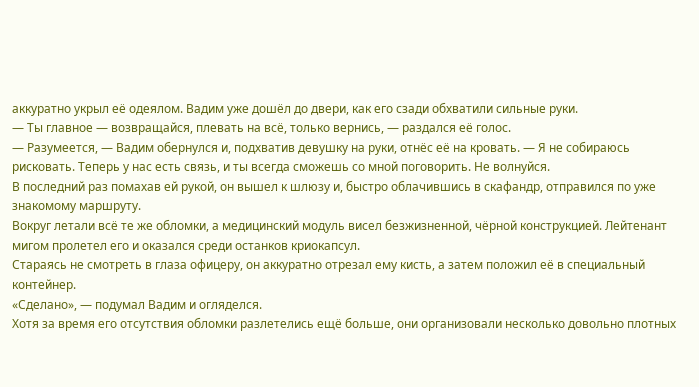аккуратно укрыл её одеялом. Вадим уже дошёл до двери, как его сзади обхватили сильные руки.
— Ты главное — возвращайся, плевать на всё, только вернись, — раздался её голос.
— Разумеется, — Вадим обернулся и, подхватив девушку на руки, отнёс её на кровать. — Я не собираюсь рисковать. Теперь у нас есть связь, и ты всегда сможешь со мной поговорить. Не волнуйся.
В последний раз помахав ей рукой, он вышел к шлюзу и, быстро облачившись в скафандр, отправился по уже знакомому маршруту.
Вокруг летали всё те же обломки, а медицинский модуль висел безжизненной, чёрной конструкцией. Лейтенант мигом пролетел его и оказался среди останков криокапсул.
Стараясь не смотреть в глаза офицеру, он аккуратно отрезал ему кисть, а затем положил её в специальный контейнер.
«Сделано», — подумал Вадим и огляделся.
Хотя за время его отсутствия обломки разлетелись ещё больше, они организовали несколько довольно плотных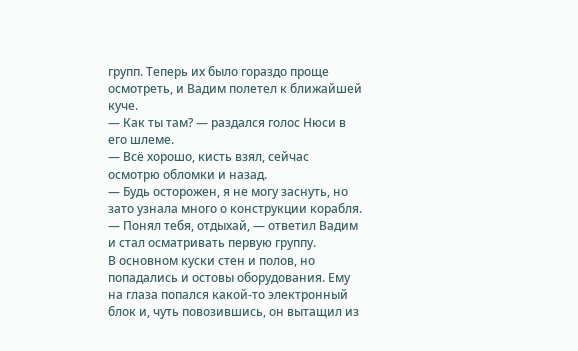групп. Теперь их было гораздо проще осмотреть, и Вадим полетел к ближайшей куче.
— Как ты там? — раздался голос Нюси в его шлеме.
— Всё хорошо, кисть взял, сейчас осмотрю обломки и назад.
— Будь осторожен, я не могу заснуть, но зато узнала много о конструкции корабля.
— Понял тебя, отдыхай, — ответил Вадим и стал осматривать первую группу.
В основном куски стен и полов, но попадались и остовы оборудования. Ему на глаза попался какой-то электронный блок и, чуть повозившись, он вытащил из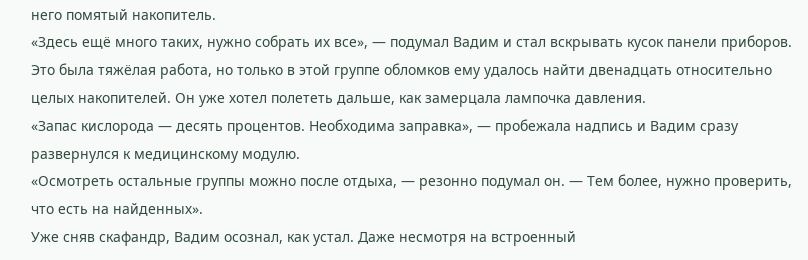него помятый накопитель.
«Здесь ещё много таких, нужно собрать их все», — подумал Вадим и стал вскрывать кусок панели приборов.
Это была тяжёлая работа, но только в этой группе обломков ему удалось найти двенадцать относительно целых накопителей. Он уже хотел полететь дальше, как замерцала лампочка давления.
«Запас кислорода — десять процентов. Необходима заправка», — пробежала надпись и Вадим сразу развернулся к медицинскому модулю.
«Осмотреть остальные группы можно после отдыха, — резонно подумал он. — Тем более, нужно проверить, что есть на найденных».
Уже сняв скафандр, Вадим осознал, как устал. Даже несмотря на встроенный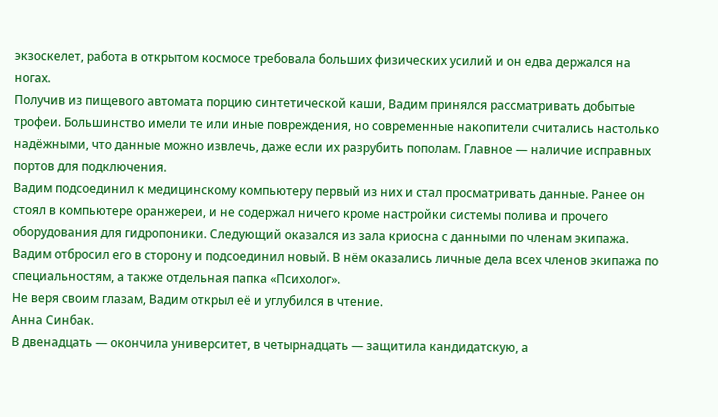экзоскелет, работа в открытом космосе требовала больших физических усилий и он едва держался на ногах.
Получив из пищевого автомата порцию синтетической каши, Вадим принялся рассматривать добытые трофеи. Большинство имели те или иные повреждения, но современные накопители считались настолько надёжными, что данные можно извлечь, даже если их разрубить пополам. Главное — наличие исправных портов для подключения.
Вадим подсоединил к медицинскому компьютеру первый из них и стал просматривать данные. Ранее он стоял в компьютере оранжереи, и не содержал ничего кроме настройки системы полива и прочего оборудования для гидропоники. Следующий оказался из зала криосна с данными по членам экипажа. Вадим отбросил его в сторону и подсоединил новый. В нём оказались личные дела всех членов экипажа по специальностям, а также отдельная папка «Психолог».
Не веря своим глазам, Вадим открыл её и углубился в чтение.
Анна Синбак.
В двенадцать — окончила университет, в четырнадцать — защитила кандидатскую, а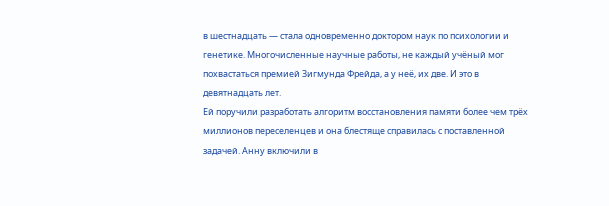в шестнадцать — стала одновременно доктором наук по психологии и генетике. Многочисленные научные работы, не каждый учёный мог похвастаться премией Зигмунда Фрейда, а у неё, их две. И это в девятнадцать лет.
Ей поручили разработать алгоритм восстановления памяти более чем трёх миллионов переселенцев и она блестяще справилась с поставленной задачей. Анну включили в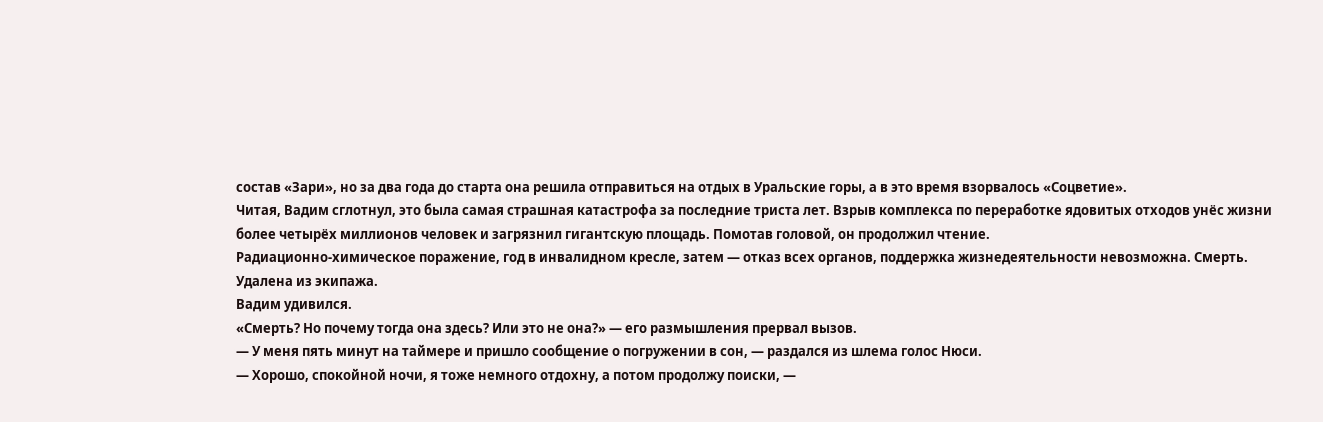состав «Зари», но за два года до старта она решила отправиться на отдых в Уральские горы, а в это время взорвалось «Соцветие».
Читая, Вадим сглотнул, это была самая страшная катастрофа за последние триста лет. Взрыв комплекса по переработке ядовитых отходов унёс жизни более четырёх миллионов человек и загрязнил гигантскую площадь. Помотав головой, он продолжил чтение.
Радиационно-химическое поражение, год в инвалидном кресле, затем — отказ всех органов, поддержка жизнедеятельности невозможна. Смерть. Удалена из экипажа.
Вадим удивился.
«Смерть? Но почему тогда она здесь? Или это не она?» — его размышления прервал вызов.
— У меня пять минут на таймере и пришло сообщение о погружении в сон, — раздался из шлема голос Нюси.
— Хорошо, спокойной ночи, я тоже немного отдохну, а потом продолжу поиски, —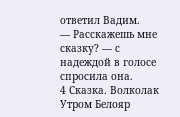ответил Вадим.
— Расскажешь мне сказку? — с надеждой в голосе спросила она.
4 Сказка. Волколак
Утром Белояр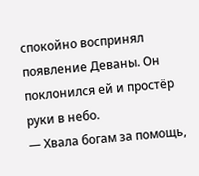спокойно воспринял появление Деваны. Он поклонился ей и простёр руки в небо.
— Хвала богам за помощь,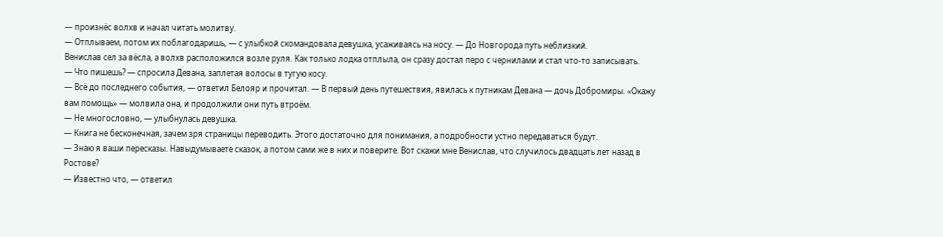— произнёс волхв и начал читать молитву.
— Отплываем, потом их поблагодаришь, — с улыбкой скомандовала девушка, усаживаясь на носу. — До Новгорода путь неблизкий.
Венислав сел за вёсла, а волхв расположился возле руля. Как только лодка отплыла, он сразу достал перо с чернилами и стал что-то записывать.
— Что пишешь? — спросила Девана, заплетая волосы в тугую косу.
— Всё до последнего события, — ответил Белояр и прочитал. — В первый день путешествия, явилась к путникам Девана — дочь Добромиры. «Окажу вам помощь» — молвила она, и продолжили они путь втроём.
— Не многословно, — улыбнулась девушка.
— Книга не бесконечная, зачем зря страницы переводить. Этого достаточно для понимания, а подробности устно передаваться будут.
— Знаю я ваши пересказы. Навыдумываете сказок, а потом сами же в них и поверите. Вот скажи мне Венислав, что случилось двадцать лет назад в Ростове?
— Известно что, — ответил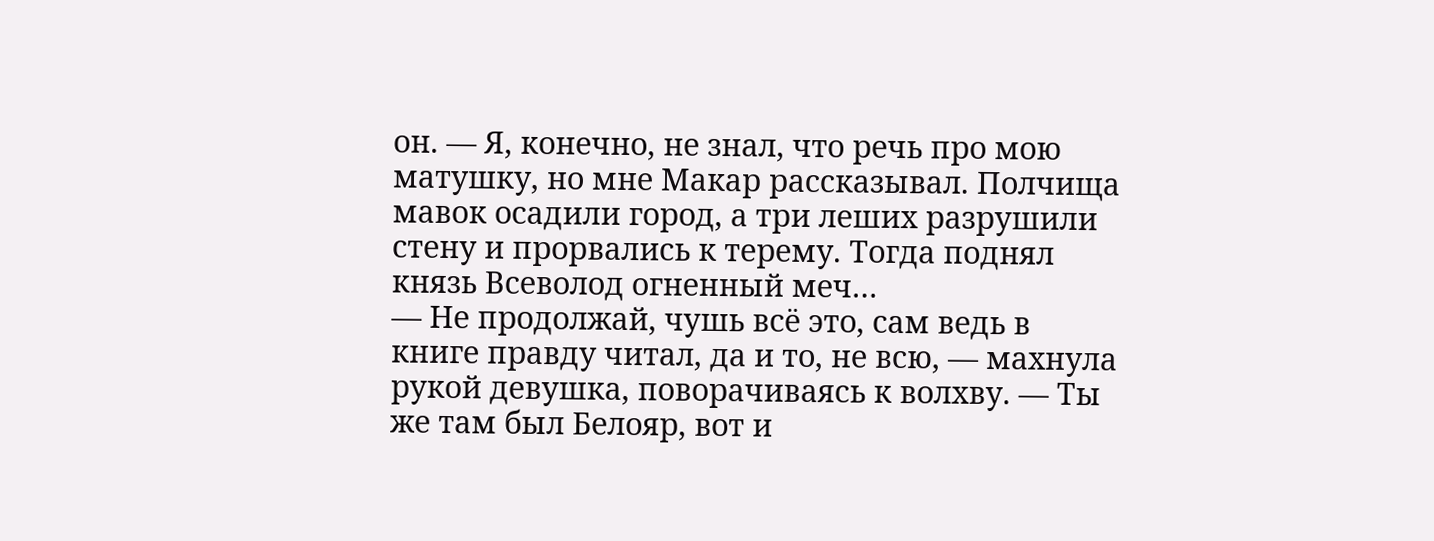он. — Я, конечно, не знал, что речь про мою матушку, но мне Макар рассказывал. Полчища мавок осадили город, а три леших разрушили стену и прорвались к терему. Тогда поднял князь Всеволод огненный меч…
— Не продолжай, чушь всё это, сам ведь в книге правду читал, да и то, не всю, — махнула рукой девушка, поворачиваясь к волхву. — Ты же там был Белояр, вот и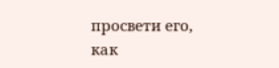просвети его, как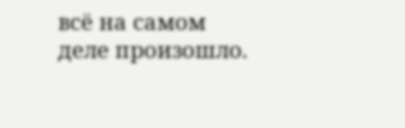всё на самом деле произошло.